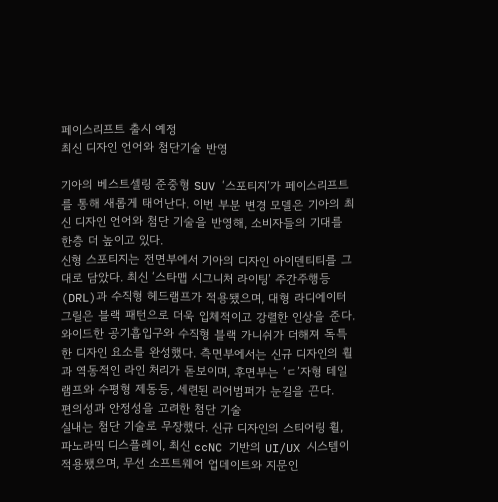페이스리프트 출시 예정
최신 디자인 언어와 첨단기술 반영

기아의 베스트셀링 준중형 SUV ‘스포티지’가 페이스리프트를 통해 새롭게 태어난다. 이번 부분 변경 모델은 기아의 최신 디자인 언어와 첨단 기술을 반영해, 소비자들의 기대를 한층 더 높이고 있다.
신형 스포티지는 전면부에서 기아의 디자인 아이덴티티를 그대로 담았다. 최신 ‘스타맵 시그니처 라이팅’ 주간주행등(DRL)과 수직형 헤드램프가 적용됐으며, 대형 라디에이터 그릴은 블랙 패턴으로 더욱 입체적이고 강렬한 인상을 준다.
와이드한 공기흡입구와 수직형 블랙 가니쉬가 더해져 독특한 디자인 요소를 완성했다. 측면부에서는 신규 디자인의 휠과 역동적인 라인 처리가 돋보이며, 후면부는 ‘ㄷ’자형 테일램프와 수평형 제동등, 세련된 리어범퍼가 눈길을 끈다.
편의성과 안정성을 고려한 첨단 기술
실내는 첨단 기술로 무장했다. 신규 디자인의 스티어링 휠, 파노라믹 디스플레이, 최신 ccNC 기반의 UI/UX 시스템이 적용됐으며, 무선 소프트웨어 업데이트와 지문인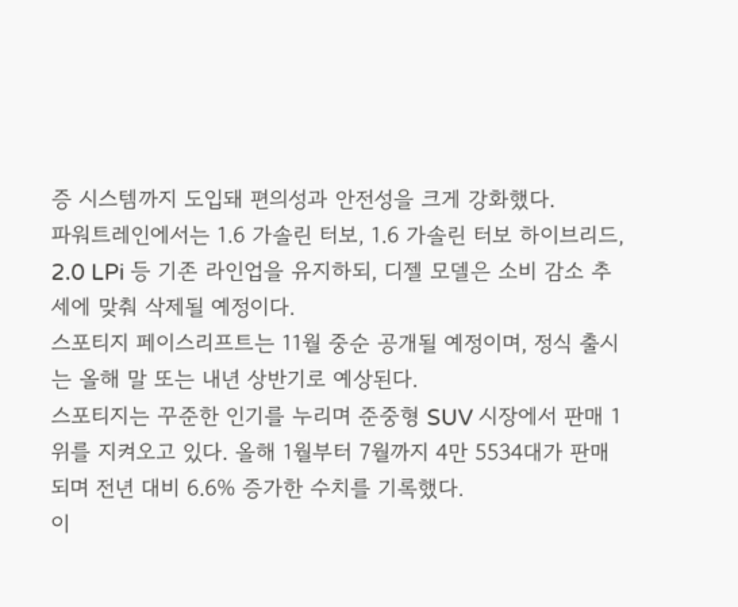증 시스템까지 도입돼 편의성과 안전성을 크게 강화했다.
파워트레인에서는 1.6 가솔린 터보, 1.6 가솔린 터보 하이브리드, 2.0 LPi 등 기존 라인업을 유지하되, 디젤 모델은 소비 감소 추세에 맞춰 삭제될 예정이다.
스포티지 페이스리프트는 11월 중순 공개될 예정이며, 정식 출시는 올해 말 또는 내년 상반기로 예상된다.
스포티지는 꾸준한 인기를 누리며 준중형 SUV 시장에서 판매 1위를 지켜오고 있다. 올해 1월부터 7월까지 4만 5534대가 판매되며 전년 대비 6.6% 증가한 수치를 기록했다.
이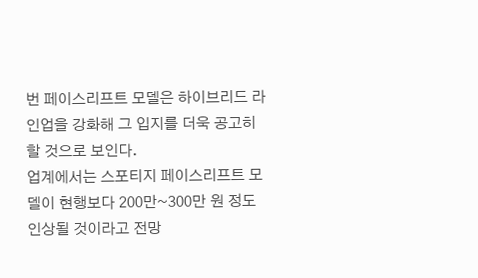번 페이스리프트 모델은 하이브리드 라인업을 강화해 그 입지를 더욱 공고히 할 것으로 보인다.
업계에서는 스포티지 페이스리프트 모델이 현행보다 200만~300만 원 정도 인상될 것이라고 전망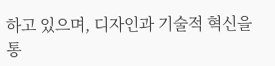하고 있으며, 디자인과 기술적 혁신을 통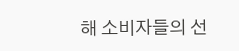해 소비자들의 선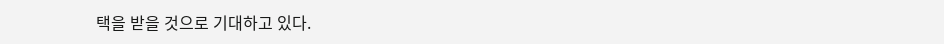택을 받을 것으로 기대하고 있다.